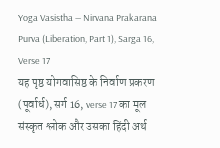Yoga Vasistha — Nirvana Prakarana Purva (Liberation, Part 1), Sarga 16, Verse 17
यह पृष्ठ योगवासिष्ठ के निर्वाण प्रकरण (पूर्वार्ध), सर्ग 16, verse 17 का मूल संस्कृत श्लोक और उसका हिंदी अर्थ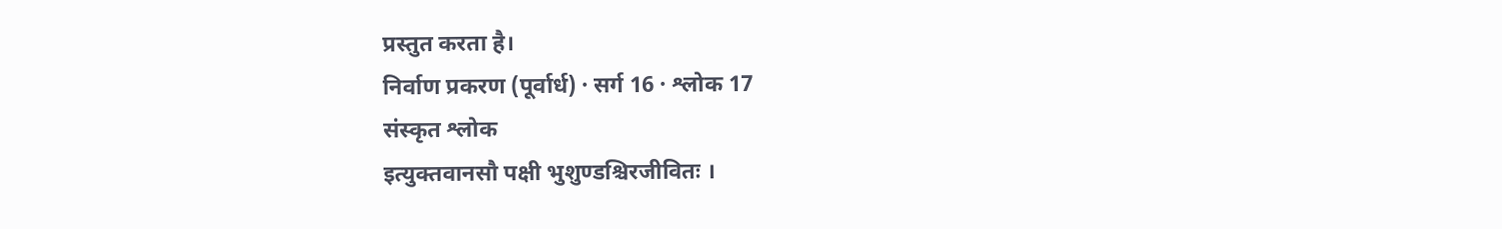प्रस्तुत करता है।
निर्वाण प्रकरण (पूर्वार्ध) · सर्ग 16 · श्लोक 17
संस्कृत श्लोक
इत्युक्तवानसौ पक्षी भुशुण्डश्चिरजीवितः ।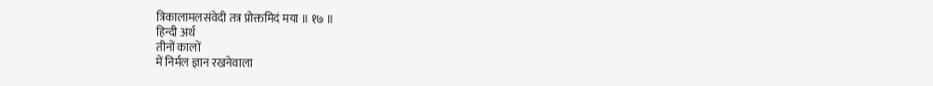त्रिकालामलसंवेदी तत्र प्रोक्तमिदं मया ॥ १७ ॥
हिन्दी अर्थ
तीनों कालों
में निर्मल ज्ञान रखनेवाला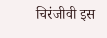चिरंजीवी इस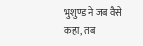भुशुण्ड ने जब वैसे कहा, तब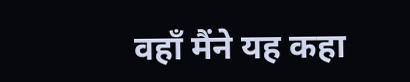वहाँ मैंने यह कहा